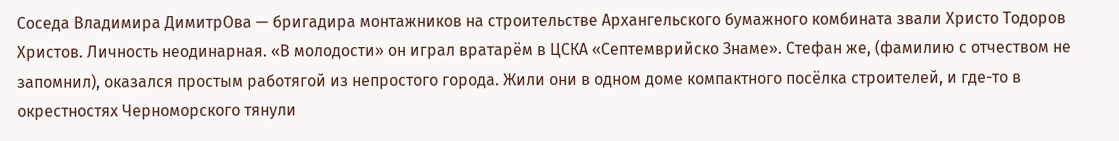Соседа Владимира ДимитрОва — бригадира монтажников на строительстве Архангельского бумажного комбината звали Христо Тодоров Христов. Личность неодинарная. «В молодости» он играл вратарём в ЦСКА «Септемврийско Знаме». Стефан же, (фамилию с отчеством не запомнил), оказался простым работягой из непростого города. Жили они в одном доме компактного посёлка строителей, и где-то в окрестностях Черноморского тянули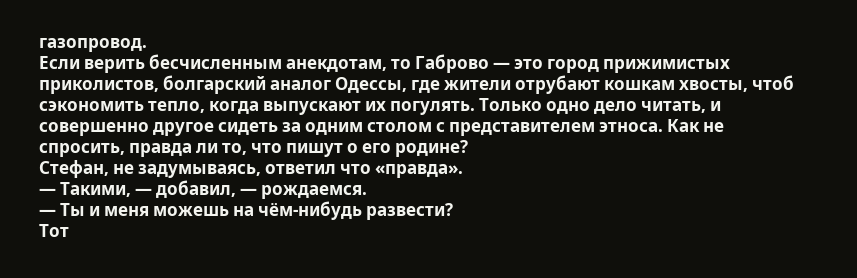газопровод.
Если верить бесчисленным анекдотам, то Габрово — это город прижимистых приколистов, болгарский аналог Одессы, где жители отрубают кошкам хвосты, чтоб сэкономить тепло, когда выпускают их погулять. Только одно дело читать, и совершенно другое сидеть за одним столом с представителем этноса. Как не спросить, правда ли то, что пишут о его родине?
Стефан, не задумываясь, ответил что «правда».
— Такими, — добавил, — рождаемся.
— Ты и меня можешь на чём-нибудь развести?
Тот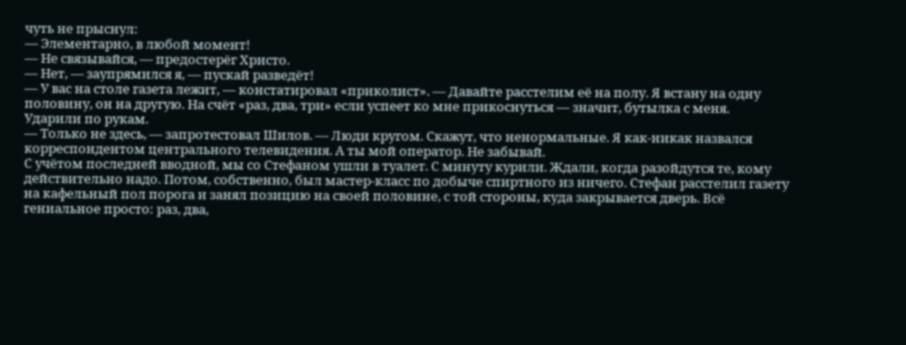чуть не прыснул:
— Элементарно, в любой момент!
— Не связывайся, — предостерёг Христо.
— Нет, — заупрямился я, — пускай разведёт!
— У вас на столе газета лежит, — констатировал «приколист». — Давайте расстелим её на полу. Я встану на одну половину, он на другую. На счёт «раз, два, три» если успеет ко мне прикоснуться — значит, бутылка с меня.
Ударили по рукам.
— Только не здесь, — запротестовал Шилов. — Люди кругом. Скажут, что ненормальные. Я как-никак назвался корреспондентом центрального телевидения. А ты мой оператор. Не забывай.
С учётом последней вводной, мы со Стефаном ушли в туалет. С минуту курили. Ждали, когда разойдутся те, кому действительно надо. Потом, собственно, был мастер-класс по добыче спиртного из ничего. Стефан расстелил газету на кафельный пол порога и занял позицию на своей половине, с той стороны, куда закрывается дверь. Всё гениальное просто: раз, два,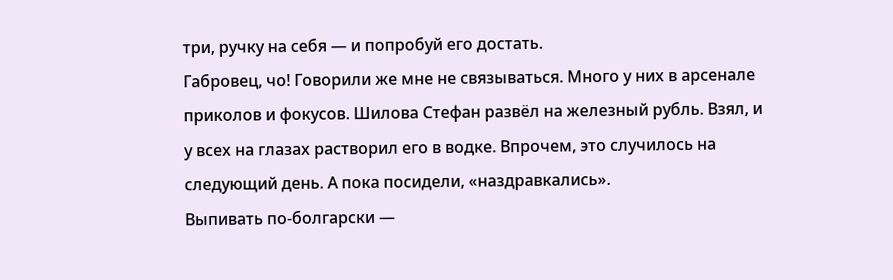три, ручку на себя — и попробуй его достать.
Габровец, чо! Говорили же мне не связываться. Много у них в арсенале приколов и фокусов. Шилова Стефан развёл на железный рубль. Взял, и у всех на глазах растворил его в водке. Впрочем, это случилось на следующий день. А пока посидели, «наздравкались».
Выпивать по-болгарски —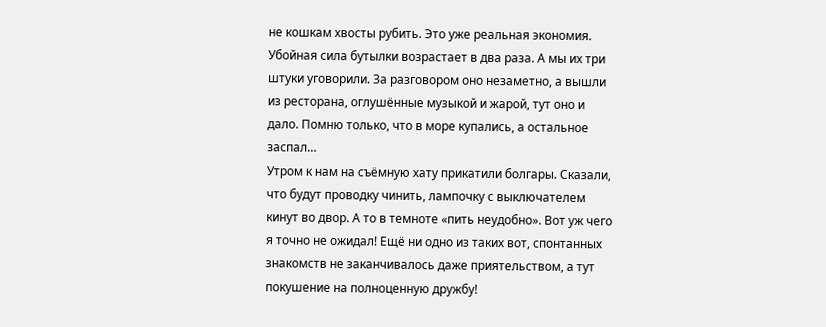не кошкам хвосты рубить. Это уже реальная экономия. Убойная сила бутылки возрастает в два раза. А мы их три штуки уговорили. За разговором оно незаметно, а вышли из ресторана, оглушённые музыкой и жарой, тут оно и дало. Помню только, что в море купались, а остальное заспал…
Утром к нам на съёмную хату прикатили болгары. Сказали, что будут проводку чинить, лампочку с выключателем кинут во двор. А то в темноте «пить неудобно». Вот уж чего я точно не ожидал! Ещё ни одно из таких вот, спонтанных знакомств не заканчивалось даже приятельством, а тут покушение на полноценную дружбу!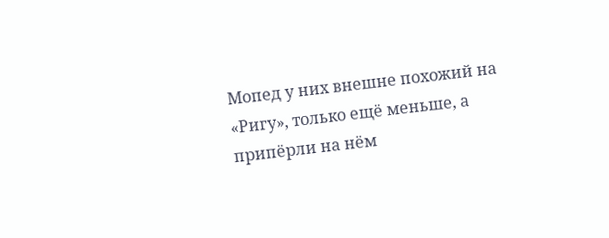Мопед у них внешне похожий на «Ригу», только ещё меньше, а припёрли на нём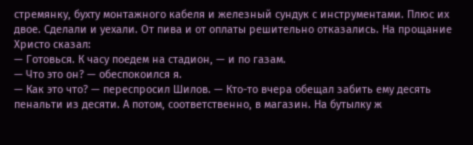стремянку, бухту монтажного кабеля и железный сундук с инструментами. Плюс их двое. Сделали и уехали. От пива и от оплаты решительно отказались. На прощание Христо сказал:
— Готовься. К часу поедем на стадион, — и по газам.
— Что это он? — обеспокоился я.
— Как это что? — переспросил Шилов. — Кто-то вчера обещал забить ему десять пенальти из десяти. А потом, соответственно, в магазин. На бутылку ж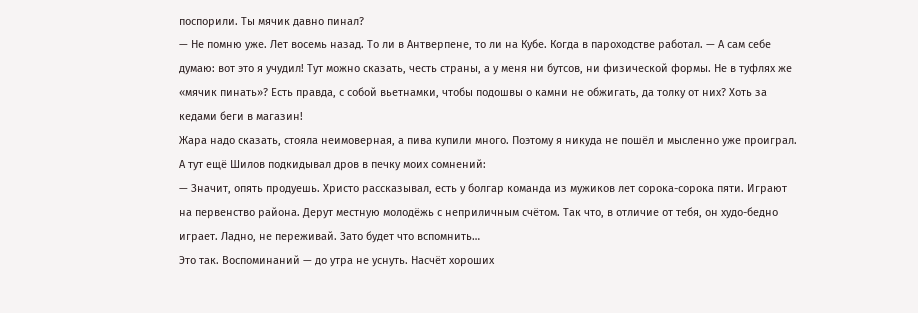поспорили. Ты мячик давно пинал?
— Не помню уже. Лет восемь назад. То ли в Антверпене, то ли на Кубе. Когда в пароходстве работал. — А сам себе думаю: вот это я учудил! Тут можно сказать, честь страны, а у меня ни бутсов, ни физической формы. Не в туфлях же «мячик пинать»? Есть правда, с собой вьетнамки, чтобы подошвы о камни не обжигать, да толку от них? Хоть за кедами беги в магазин!
Жара надо сказать, стояла неимоверная, а пива купили много. Поэтому я никуда не пошёл и мысленно уже проиграл. А тут ещё Шилов подкидывал дров в печку моих сомнений:
— Значит, опять продуешь. Христо рассказывал, есть у болгар команда из мужиков лет сорока-сорока пяти. Играют на первенство района. Дерут местную молодёжь с неприличным счётом. Так что, в отличие от тебя, он худо-бедно играет. Ладно, не переживай. Зато будет что вспомнить…
Это так. Воспоминаний — до утра не уснуть. Насчёт хороших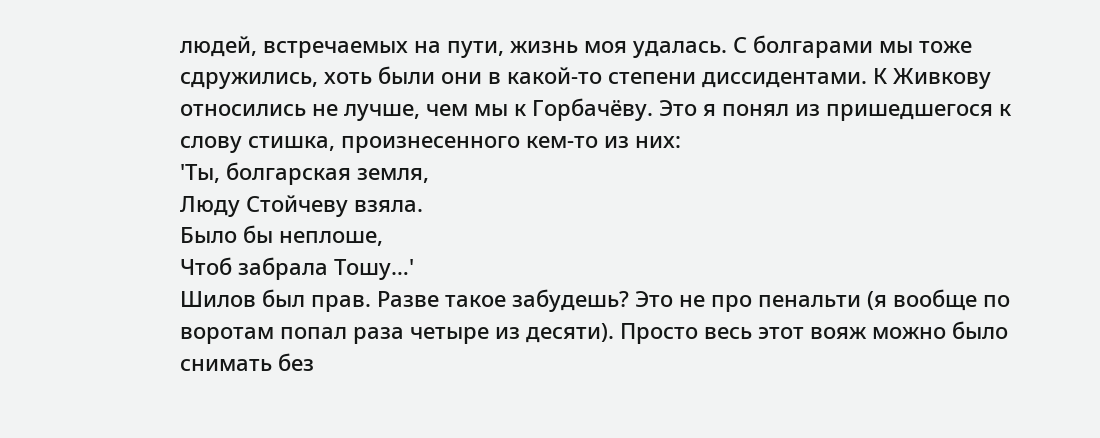людей, встречаемых на пути, жизнь моя удалась. С болгарами мы тоже сдружились, хоть были они в какой-то степени диссидентами. К Живкову относились не лучше, чем мы к Горбачёву. Это я понял из пришедшегося к слову стишка, произнесенного кем-то из них:
'Ты, болгарская земля,
Люду Стойчеву взяла.
Было бы неплоше,
Чтоб забрала Тошу…'
Шилов был прав. Разве такое забудешь? Это не про пенальти (я вообще по воротам попал раза четыре из десяти). Просто весь этот вояж можно было снимать без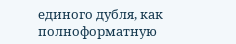единого дубля, как полноформатную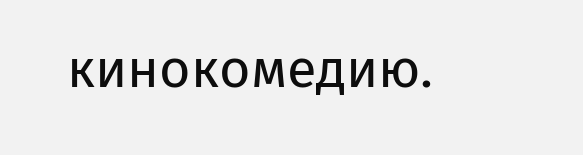кинокомедию.